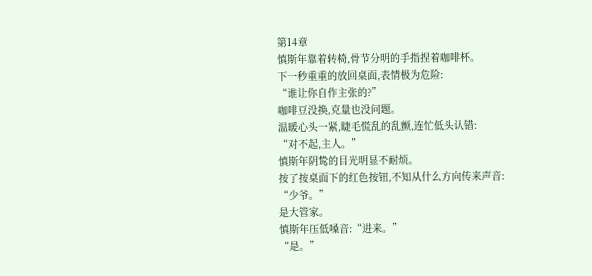第14章
慎斯年靠着转椅,骨节分明的手指捏着咖啡杯。
下一秒重重的放回桌面,表情极为危险:
“谁让你自作主张的?”
咖啡豆没换,克量也没问题。
温暖心头一紧,睫毛慌乱的乱颤,连忙低头认错:
“对不起,主人。”
慎斯年阴鸷的目光明显不耐烦。
按了按桌面下的红色按钮,不知从什么方向传来声音:
“少爷。”
是大管家。
慎斯年压低嗓音:“进来。”
“是。”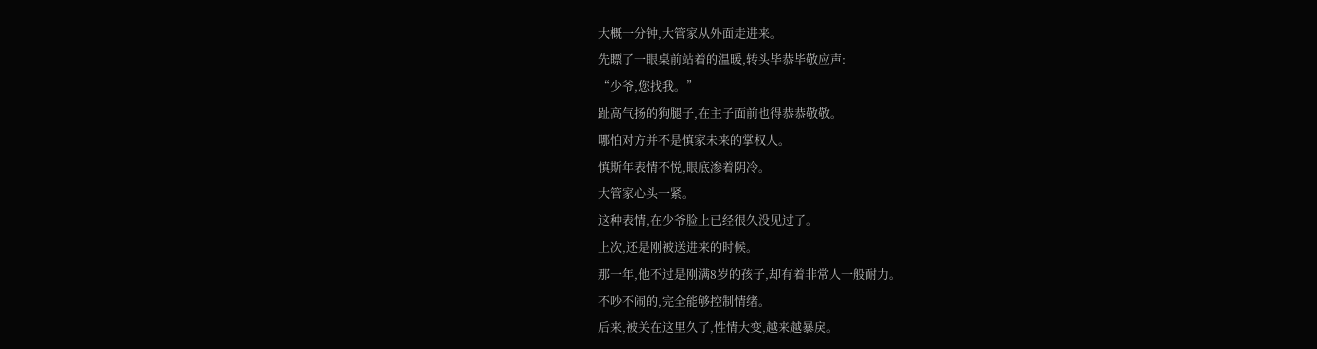大概一分钟,大管家从外面走进来。
先瞟了一眼桌前站着的温暖,转头毕恭毕敬应声:
“少爷,您找我。”
趾高气扬的狗腿子,在主子面前也得恭恭敬敬。
哪怕对方并不是慎家未来的掌权人。
慎斯年表情不悦,眼底渗着阴冷。
大管家心头一紧。
这种表情,在少爷脸上已经很久没见过了。
上次,还是刚被送进来的时候。
那一年,他不过是刚满8岁的孩子,却有着非常人一般耐力。
不吵不闹的,完全能够控制情绪。
后来,被关在这里久了,性情大变,越来越暴戾。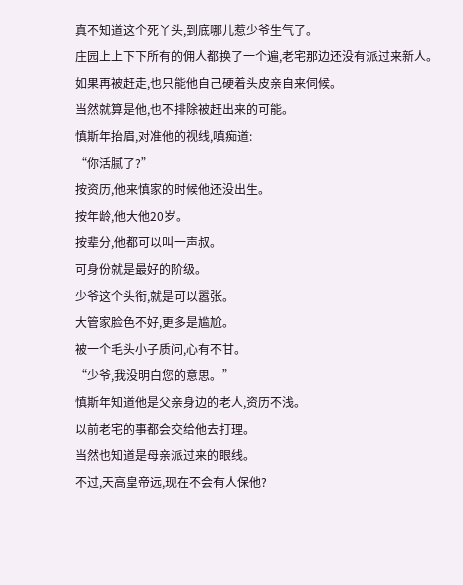真不知道这个死丫头,到底哪儿惹少爷生气了。
庄园上上下下所有的佣人都换了一个遍,老宅那边还没有派过来新人。
如果再被赶走,也只能他自己硬着头皮亲自来伺候。
当然就算是他,也不排除被赶出来的可能。
慎斯年抬眉,对准他的视线,嗔痴道:
“你活腻了?”
按资历,他来慎家的时候他还没出生。
按年龄,他大他20岁。
按辈分,他都可以叫一声叔。
可身份就是最好的阶级。
少爷这个头衔,就是可以嚣张。
大管家脸色不好,更多是尴尬。
被一个毛头小子质问,心有不甘。
“少爷,我没明白您的意思。”
慎斯年知道他是父亲身边的老人,资历不浅。
以前老宅的事都会交给他去打理。
当然也知道是母亲派过来的眼线。
不过,天高皇帝远,现在不会有人保他?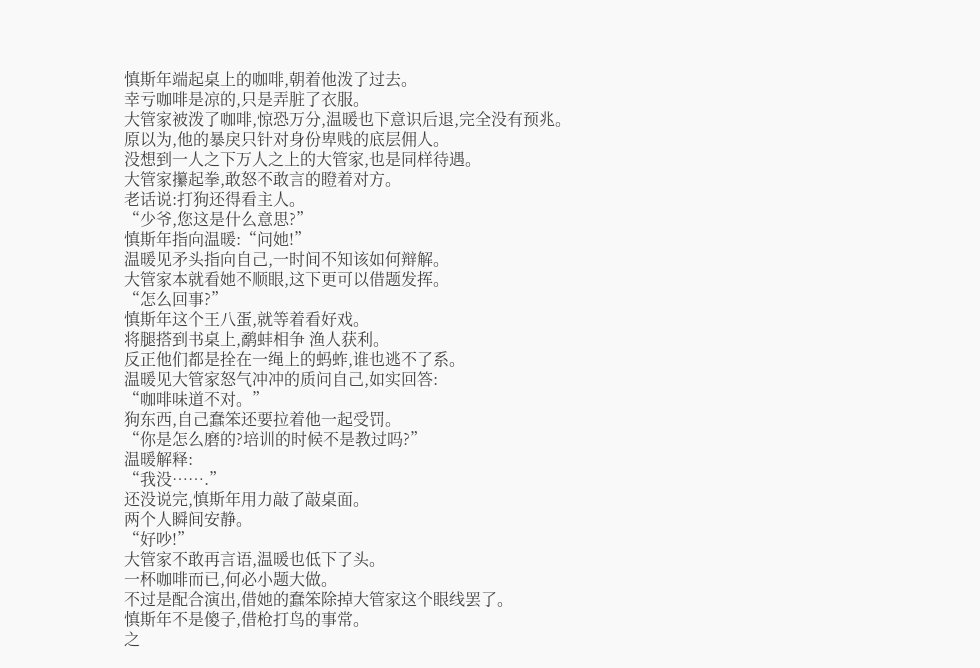慎斯年端起桌上的咖啡,朝着他泼了过去。
幸亏咖啡是凉的,只是弄脏了衣服。
大管家被泼了咖啡,惊恐万分,温暖也下意识后退,完全没有预兆。
原以为,他的暴戾只针对身份卑贱的底层佣人。
没想到一人之下万人之上的大管家,也是同样待遇。
大管家攥起拳,敢怒不敢言的瞪着对方。
老话说:打狗还得看主人。
“少爷,您这是什么意思?”
慎斯年指向温暖:“问她!”
温暖见矛头指向自己,一时间不知该如何辩解。
大管家本就看她不顺眼,这下更可以借题发挥。
“怎么回事?”
慎斯年这个王八蛋,就等着看好戏。
将腿搭到书桌上,鹬蚌相争 渔人获利。
反正他们都是拴在一绳上的蚂蚱,谁也逃不了系。
温暖见大管家怒气冲冲的质问自己,如实回答:
“咖啡味道不对。”
狗东西,自己蠢笨还要拉着他一起受罚。
“你是怎么磨的?培训的时候不是教过吗?”
温暖解释:
“我没…….”
还没说完,慎斯年用力敲了敲桌面。
两个人瞬间安静。
“好吵!”
大管家不敢再言语,温暖也低下了头。
一杯咖啡而已,何必小题大做。
不过是配合演出,借她的蠢笨除掉大管家这个眼线罢了。
慎斯年不是傻子,借枪打鸟的事常。
之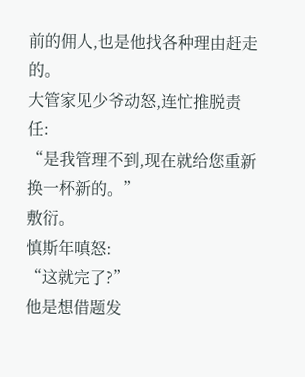前的佣人,也是他找各种理由赶走的。
大管家见少爷动怒,连忙推脱责任:
“是我管理不到,现在就给您重新换一杯新的。”
敷衍。
慎斯年嗔怒:
“这就完了?”
他是想借题发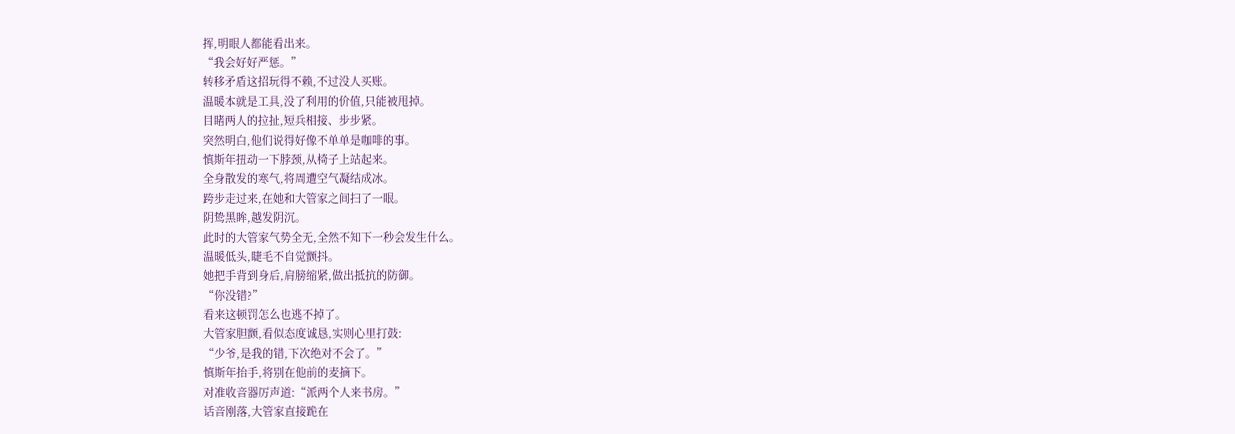挥,明眼人都能看出来。
“我会好好严惩。”
转移矛盾这招玩得不赖,不过没人买账。
温暖本就是工具,没了利用的价值,只能被甩掉。
目睹两人的拉扯,短兵相接、步步紧。
突然明白,他们说得好像不单单是咖啡的事。
慎斯年扭动一下脖颈,从椅子上站起来。
全身散发的寒气,将周遭空气凝结成冰。
跨步走过来,在她和大管家之间扫了一眼。
阴鸷黑眸,越发阴沉。
此时的大管家气势全无,全然不知下一秒会发生什么。
温暖低头,睫毛不自觉颤抖。
她把手背到身后,肩膀缩紧,做出抵抗的防御。
“你没错?”
看来这顿罚怎么也逃不掉了。
大管家胆颤,看似态度诚恳,实则心里打鼓:
“少爷,是我的错,下次绝对不会了。”
慎斯年抬手,将别在他前的麦摘下。
对准收音器厉声道:“派两个人来书房。”
话音刚落,大管家直接跪在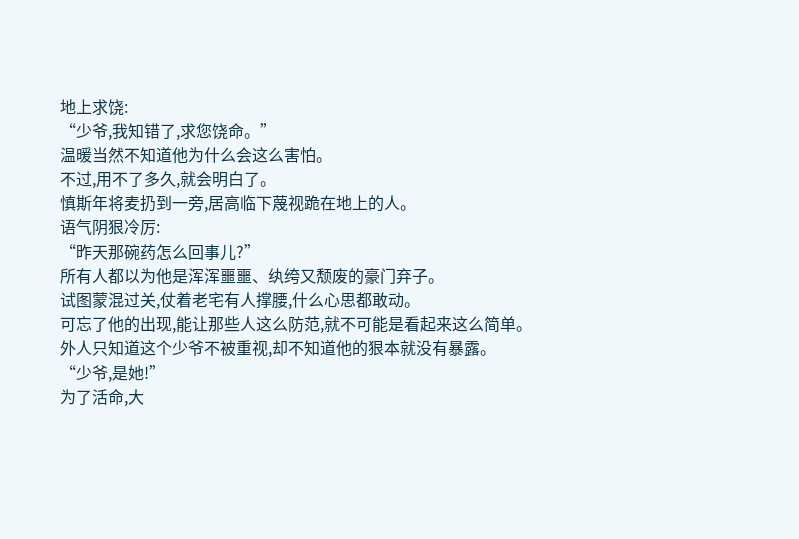地上求饶:
“少爷,我知错了,求您饶命。”
温暖当然不知道他为什么会这么害怕。
不过,用不了多久,就会明白了。
慎斯年将麦扔到一旁,居高临下蔑视跪在地上的人。
语气阴狠冷厉:
“昨天那碗药怎么回事儿?”
所有人都以为他是浑浑噩噩、纨绔又颓废的豪门弃子。
试图蒙混过关,仗着老宅有人撑腰,什么心思都敢动。
可忘了他的出现,能让那些人这么防范,就不可能是看起来这么简单。
外人只知道这个少爷不被重视,却不知道他的狠本就没有暴露。
“少爷,是她!”
为了活命,大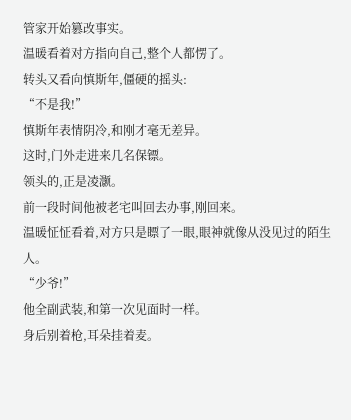管家开始篡改事实。
温暖看着对方指向自己,整个人都愣了。
转头又看向慎斯年,僵硬的摇头:
“不是我!”
慎斯年表情阴冷,和刚才毫无差异。
这时,门外走进来几名保镖。
领头的,正是凌灏。
前一段时间他被老宅叫回去办事,刚回来。
温暖怔怔看着,对方只是瞟了一眼,眼神就像从没见过的陌生人。
“少爷!”
他全副武装,和第一次见面时一样。
身后别着枪,耳朵挂着麦。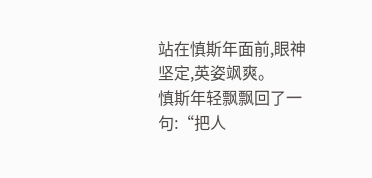站在慎斯年面前,眼神坚定,英姿飒爽。
慎斯年轻飘飘回了一句:“把人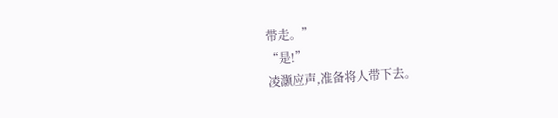带走。”
“是!”
凌灏应声,准备将人带下去。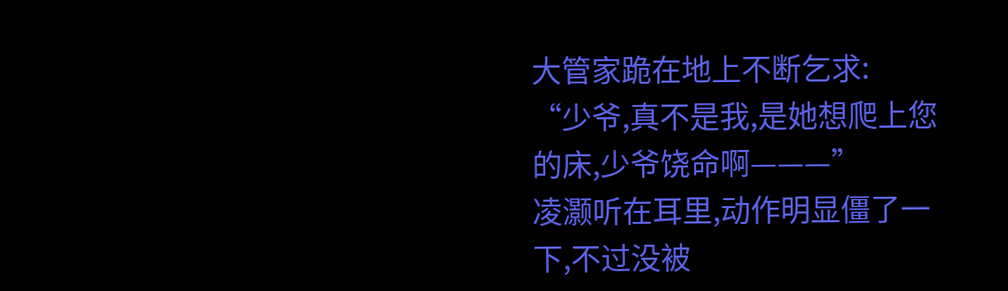大管家跪在地上不断乞求:
“少爷,真不是我,是她想爬上您的床,少爷饶命啊———”
凌灏听在耳里,动作明显僵了一下,不过没被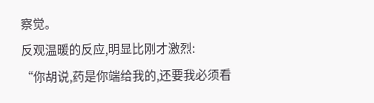察觉。
反观温暖的反应,明显比刚才激烈:
“你胡说,药是你端给我的,还要我必须看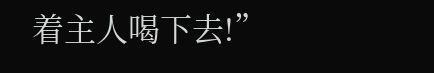着主人喝下去!”